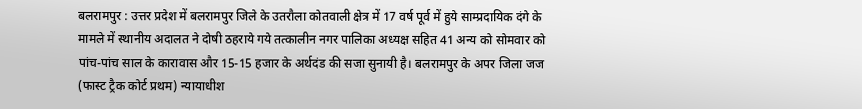बलरामपुर : उत्तर प्रदेश में बलरामपुर जिले के उतरौला कोतवाली क्षेत्र में 17 वर्ष पूर्व में हुये साम्प्रदायिक दंगे के मामले में स्थानीय अदालत ने दोषी ठहराये गये तत्कालीन नगर पालिका अध्यक्ष सहित 41 अन्य को सोमवार को पांच-पांच साल के कारावास और 15-15 हजार के अर्थदंड की सजा सुनायी है। बलरामपुर के अपर जिला जज (फास्ट ट्रैक कोर्ट प्रथम) न्यायाधीश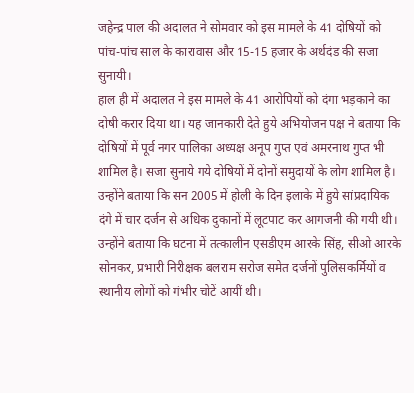जहेन्द्र पाल की अदालत ने सोमवार को इस मामले के 41 दोषियों को पांच-पांच साल के कारावास और 15-15 हजार के अर्थदंड की सजा सुनायी।
हाल ही में अदालत ने इस मामले के 41 आरोपियों को दंगा भड़काने का दोषी करार दिया था। यह जानकारी देते हुये अभियोजन पक्ष ने बताया कि दोषियों में पूर्व नगर पालिका अध्यक्ष अनूप गुप्त एवं अमरनाथ गुप्त भी शामिल है। सजा सुनाये गये दोषियों में दोनों समुदायों के लोग शामिल है। उन्होंने बताया कि सन 2005 में होली के दिन इलाके में हुये सांप्रदायिक दंगे में चार दर्जन से अधिक दुकानों में लूटपाट कर आगजनी की गयी थी।
उन्होंने बताया कि घटना में तत्कालीन एसडीएम आरके सिंह, सीओ आरके सोनकर, प्रभारी निरीक्षक बलराम सरोज समेत दर्जनों पुलिसकर्मियों व स्थानीय लोगों को गंभीर चोटें आयीं थी।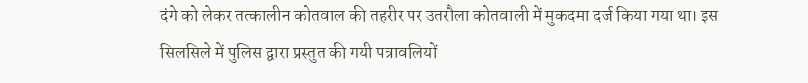दंगे को लेकर तत्कालीन कोतवाल की तहरीर पर उतरौला कोतवाली में मुकदमा दर्ज किया गया था। इस सिलसिले में पुलिस द्वारा प्रस्तुत की गयी पत्रावलियों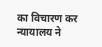का विचारण कर न्यायालय ने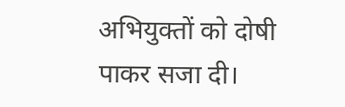अभियुक्तों को दोषी पाकर सजा दी।